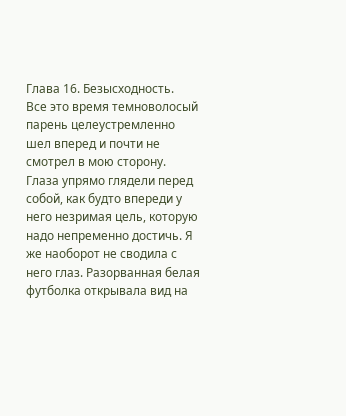Глава 16. Безысходность.
Все это время темноволосый парень целеустремленно шел вперед и почти не смотрел в мою сторону. Глаза упрямо глядели перед собой, как будто впереди у него незримая цель, которую надо непременно достичь. Я же наоборот не сводила с него глаз. Разорванная белая футболка открывала вид на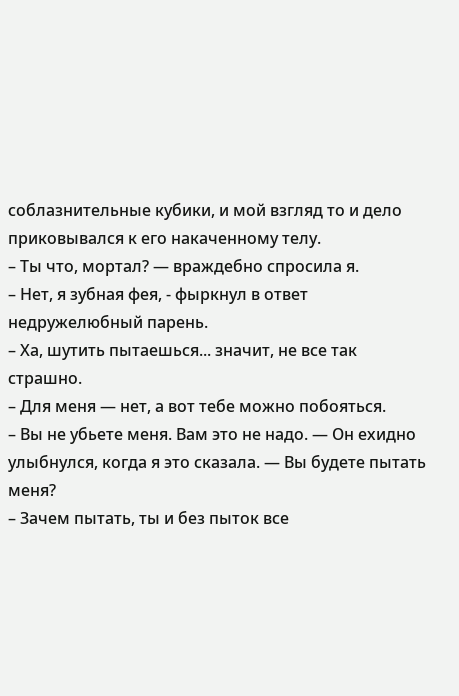соблазнительные кубики, и мой взгляд то и дело приковывался к его накаченному телу.
– Ты что, мортал? — враждебно спросила я.
– Нет, я зубная фея, - фыркнул в ответ недружелюбный парень.
– Ха, шутить пытаешься... значит, не все так страшно.
– Для меня — нет, а вот тебе можно побояться.
– Вы не убьете меня. Вам это не надо. — Он ехидно улыбнулся, когда я это сказала. — Вы будете пытать меня?
– Зачем пытать, ты и без пыток все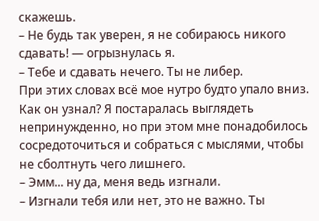скажешь.
– Не будь так уверен, я не собираюсь никого сдавать! — огрызнулась я.
– Тебе и сдавать нечего. Ты не либер.
При этих словах всё мое нутро будто упало вниз. Как он узнал? Я постаралась выглядеть непринужденно, но при этом мне понадобилось сосредоточиться и собраться с мыслями, чтобы не сболтнуть чего лишнего.
– Эмм... ну да, меня ведь изгнали.
– Изгнали тебя или нет, это не важно. Ты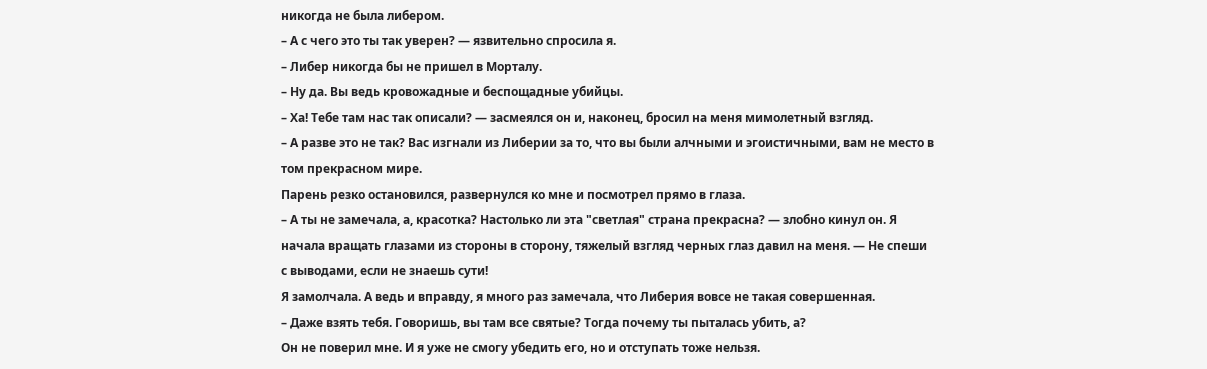никогда не была либером.
– А с чего это ты так уверен? — язвительно спросила я.
– Либер никогда бы не пришел в Морталу.
– Ну да. Вы ведь кровожадные и беспощадные убийцы.
– Ха! Тебе там нас так описали? — засмеялся он и, наконец, бросил на меня мимолетный взгляд.
– А разве это не так? Вас изгнали из Либерии за то, что вы были алчными и эгоистичными, вам не место в том прекрасном мире.
Парень резко остановился, развернулся ко мне и посмотрел прямо в глаза.
– А ты не замечала, а, красотка? Настолько ли эта "светлая" страна прекрасна? — злобно кинул он. Я начала вращать глазами из стороны в сторону, тяжелый взгляд черных глаз давил на меня. — Не спеши с выводами, если не знаешь сути!
Я замолчала. А ведь и вправду, я много раз замечала, что Либерия вовсе не такая совершенная.
– Даже взять тебя. Говоришь, вы там все святые? Тогда почему ты пыталась убить, а?
Он не поверил мне. И я уже не смогу убедить его, но и отступать тоже нельзя.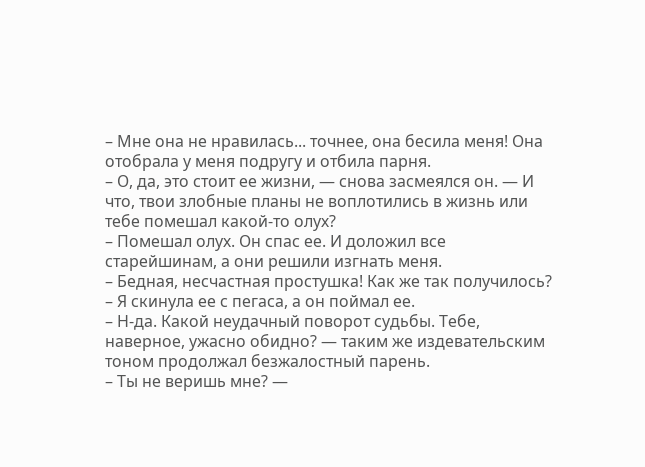– Мне она не нравилась... точнее, она бесила меня! Она отобрала у меня подругу и отбила парня.
– О, да, это стоит ее жизни, — снова засмеялся он. — И что, твои злобные планы не воплотились в жизнь или тебе помешал какой-то олух?
– Помешал олух. Он спас ее. И доложил все старейшинам, а они решили изгнать меня.
– Бедная, несчастная простушка! Как же так получилось?
– Я скинула ее с пегаса, а он поймал ее.
– Н-да. Какой неудачный поворот судьбы. Тебе, наверное, ужасно обидно? — таким же издевательским тоном продолжал безжалостный парень.
– Ты не веришь мне? —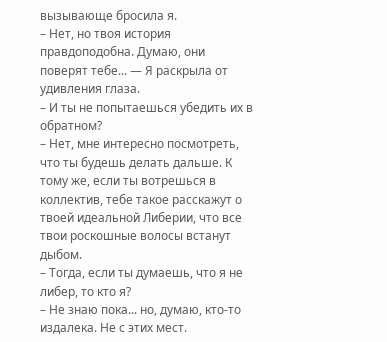вызывающе бросила я.
– Нет, но твоя история правдоподобна. Думаю, они поверят тебе... — Я раскрыла от удивления глаза.
– И ты не попытаешься убедить их в обратном?
– Нет, мне интересно посмотреть, что ты будешь делать дальше. К тому же, если ты вотрешься в коллектив, тебе такое расскажут о твоей идеальной Либерии, что все твои роскошные волосы встанут дыбом.
– Тогда, если ты думаешь, что я не либер, то кто я?
– Не знаю пока... но, думаю, кто-то издалека. Не с этих мест.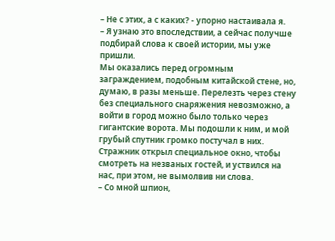– Не с этих, а с каких? - упорно настаивала я.
– Я узнаю это впоследствии, а сейчас получше подбирай слова к своей истории, мы уже пришли.
Мы оказались перед огромным заграждением, подобным китайской стене, но, думаю, в разы меньше. Перелезть через стену без специального снаряжения невозможно, а войти в город можно было только через гигантские ворота. Мы подошли к ним, и мой грубый спутник громко постучал в них. Стражник открыл специальное окно, чтобы смотреть на незваных гостей, и уствился на нас, при этом, не вымолвив ни слова.
– Со мной шпион,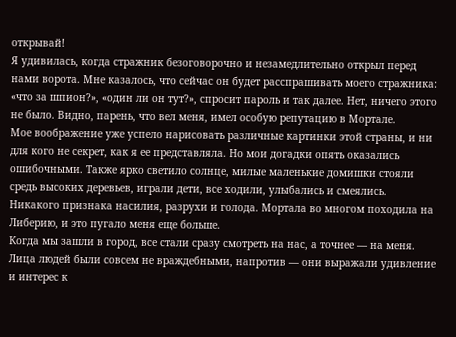открывай!
Я удивилась, когда стражник безоговорочно и незамедлительно открыл перед нами ворота. Мне казалось, что сейчас он будет расспрашивать моего стражника: «что за шпион?», «один ли он тут?», спросит пароль и так далее. Нет, ничего этого не было. Видно, парень, что вел меня, имел особую репутацию в Мортале.
Мое воображение уже успело нарисовать различные картинки этой страны, и ни для кого не секрет, как я ее представляла. Но мои догадки опять оказались ошибочными. Также ярко светило солнце, милые маленькие домишки стояли средь высоких деревьев, играли дети, все ходили, улыбались и смеялись. Никакого признака насилия, разрухи и голода. Мортала во многом походила на Либерию, и это пугало меня еще больше.
Когда мы зашли в город, все стали сразу смотреть на нас, а точнее — на меня. Лица людей были совсем не враждебными, напротив — они выражали удивление и интерес к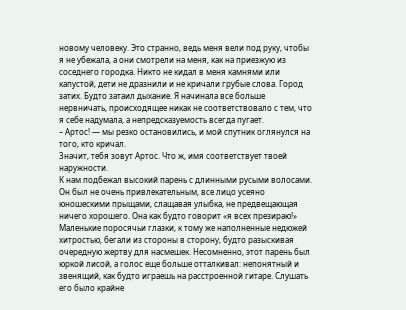новому человеку. Это странно, ведь меня вели под руку, чтобы я не убежала, а они смотрели на меня, как на приезжую из соседнего городка. Никто не кидал в меня камнями или капустой, дети не дразнили и не кричали грубые слова. Город затих. Будто затаил дыхание. Я начинала все больше нервничать, происходящее никак не соответствовало с тем, что я себе надумала, а непредсказуемость всегда пугает.
– Артос! — мы резко остановились, и мой спутник оглянулся на того, кто кричал.
Значит, тебя зовут Артос. Что ж, имя соответствует твоей наружности.
К нам подбежал высокий парень с длинными русыми волосами. Он был не очень привлекательным, все лицо усеяно юношескими прыщами, слащавая улыбка, не предвещающая ничего хорошего. Она как будто говорит «я всех презираю!» Маленькие поросячьи глазки, к тому же наполненные недюжей хитростью, бегали из стороны в сторону, будто разыскивая очередную жертву для насмешек. Несомненно, этот парень был юркой лисой, а голос еще больше отталкивал: непонятный и звенящий, как будто играешь на расстроенной гитаре. Слушать его было крайне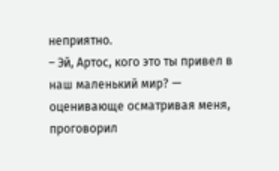неприятно.
– Эй, Артос, кого это ты привел в наш маленький мир? — оценивающе осматривая меня, проговорил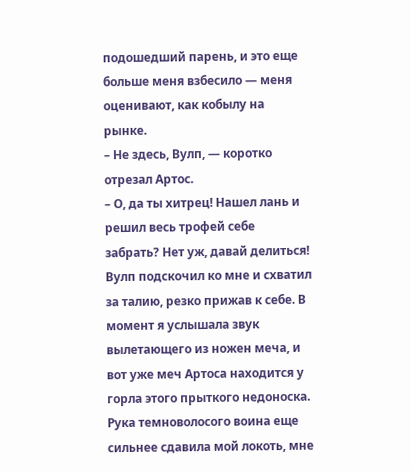подошедший парень, и это еще больше меня взбесило — меня оценивают, как кобылу на рынке.
– Не здесь, Вулп, — коротко отрезал Артос.
– О, да ты хитрец! Нашел лань и решил весь трофей себе забрать? Нет уж, давай делиться!
Вулп подскочил ко мне и схватил за талию, резко прижав к себе. В момент я услышала звук вылетающего из ножен меча, и вот уже меч Артоса находится у горла этого прыткого недоноска. Рука темноволосого воина еще сильнее сдавила мой локоть, мне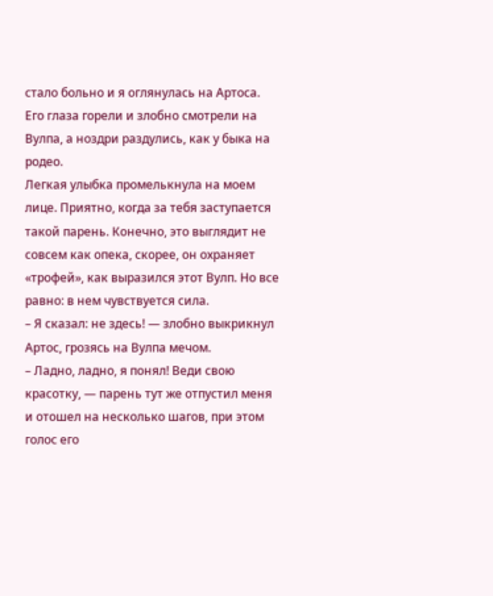стало больно и я оглянулась на Артоса. Его глаза горели и злобно смотрели на Вулпа, а ноздри раздулись, как у быка на родео.
Легкая улыбка промелькнула на моем лице. Приятно, когда за тебя заступается такой парень. Конечно, это выглядит не совсем как опека, скорее, он охраняет «трофей», как выразился этот Вулп. Но все равно: в нем чувствуется сила.
– Я сказал: не здесь! — злобно выкрикнул Артос, грозясь на Вулпа мечом.
– Ладно, ладно, я понял! Веди свою красотку, — парень тут же отпустил меня и отошел на несколько шагов, при этом голос его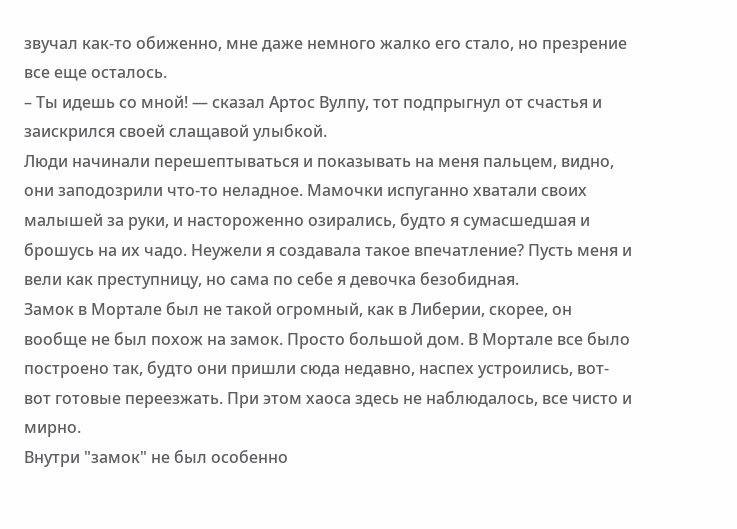звучал как-то обиженно, мне даже немного жалко его стало, но презрение все еще осталось.
– Ты идешь со мной! — сказал Артос Вулпу, тот подпрыгнул от счастья и заискрился своей слащавой улыбкой.
Люди начинали перешептываться и показывать на меня пальцем, видно, они заподозрили что-то неладное. Мамочки испуганно хватали своих малышей за руки, и настороженно озирались, будто я сумасшедшая и брошусь на их чадо. Неужели я создавала такое впечатление? Пусть меня и вели как преступницу, но сама по себе я девочка безобидная.
Замок в Мортале был не такой огромный, как в Либерии, скорее, он вообще не был похож на замок. Просто большой дом. В Мортале все было построено так, будто они пришли сюда недавно, наспех устроились, вот-вот готовые переезжать. При этом хаоса здесь не наблюдалось, все чисто и мирно.
Внутри "замок" не был особенно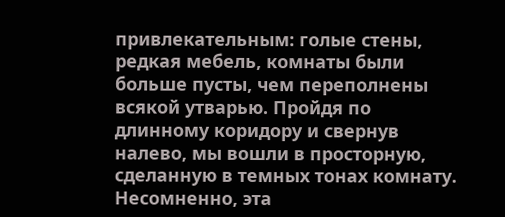привлекательным: голые стены, редкая мебель, комнаты были больше пусты, чем переполнены всякой утварью. Пройдя по длинному коридору и свернув налево, мы вошли в просторную, сделанную в темных тонах комнату. Несомненно, эта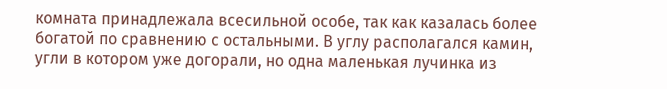комната принадлежала всесильной особе, так как казалась более богатой по сравнению с остальными. В углу располагался камин, угли в котором уже догорали, но одна маленькая лучинка из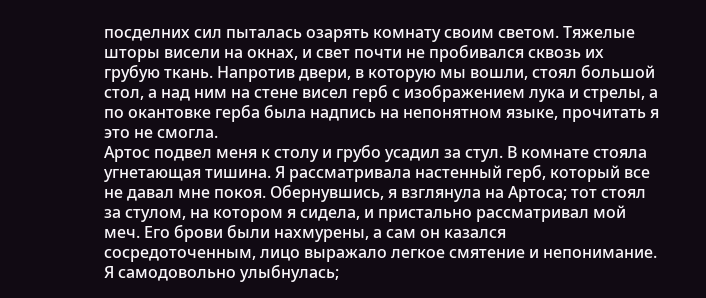посделних сил пыталась озарять комнату своим светом. Тяжелые шторы висели на окнах, и свет почти не пробивался сквозь их грубую ткань. Напротив двери, в которую мы вошли, стоял большой стол, а над ним на стене висел герб с изображением лука и стрелы, а по окантовке герба была надпись на непонятном языке, прочитать я это не смогла.
Артос подвел меня к столу и грубо усадил за стул. В комнате стояла угнетающая тишина. Я рассматривала настенный герб, который все не давал мне покоя. Обернувшись, я взглянула на Артоса; тот стоял за стулом, на котором я сидела, и пристально рассматривал мой меч. Его брови были нахмурены, а сам он казался сосредоточенным, лицо выражало легкое смятение и непонимание. Я самодовольно улыбнулась;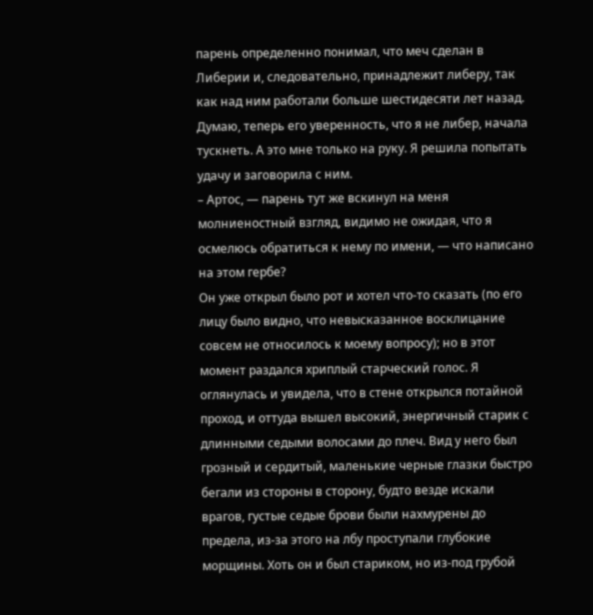парень определенно понимал, что меч сделан в Либерии и, следовательно, принадлежит либеру, так как над ним работали больше шестидесяти лет назад. Думаю, теперь его уверенность, что я не либер, начала тускнеть. А это мне только на руку. Я решила попытать удачу и заговорила с ним.
– Артос, — парень тут же вскинул на меня молниеностный взгляд, видимо не ожидая, что я осмелюсь обратиться к нему по имени, — что написано на этом гербе?
Он уже открыл было рот и хотел что-то сказать (по его лицу было видно, что невысказанное восклицание совсем не относилось к моему вопросу); но в этот момент раздался хриплый старческий голос. Я оглянулась и увидела, что в стене открылся потайной проход, и оттуда вышел высокий, энергичный старик с длинными седыми волосами до плеч. Вид у него был грозный и сердитый, маленькие черные глазки быстро бегали из стороны в сторону, будто везде искали врагов, густые седые брови были нахмурены до предела, из-за этого на лбу проступали глубокие морщины. Хоть он и был стариком, но из-под грубой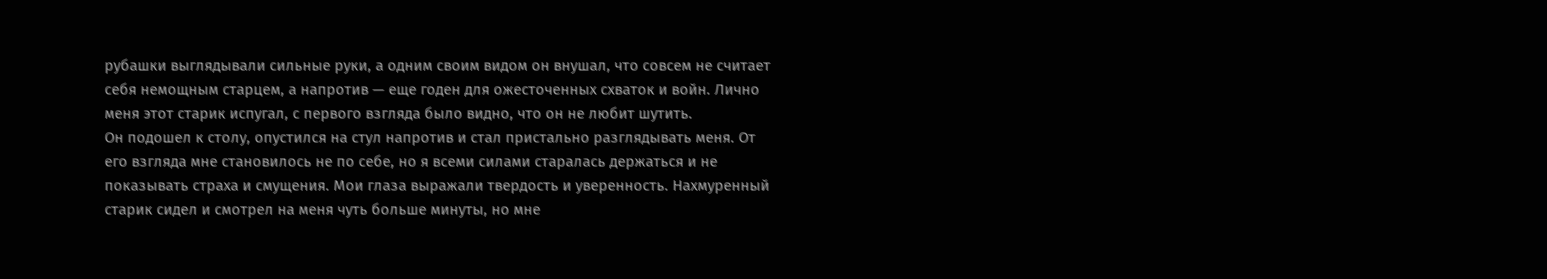рубашки выглядывали сильные руки, а одним своим видом он внушал, что совсем не считает себя немощным старцем, а напротив — еще годен для ожесточенных схваток и войн. Лично меня этот старик испугал, с первого взгляда было видно, что он не любит шутить.
Он подошел к столу, опустился на стул напротив и стал пристально разглядывать меня. От его взгляда мне становилось не по себе, но я всеми силами старалась держаться и не показывать страха и смущения. Мои глаза выражали твердость и уверенность. Нахмуренный старик сидел и смотрел на меня чуть больше минуты, но мне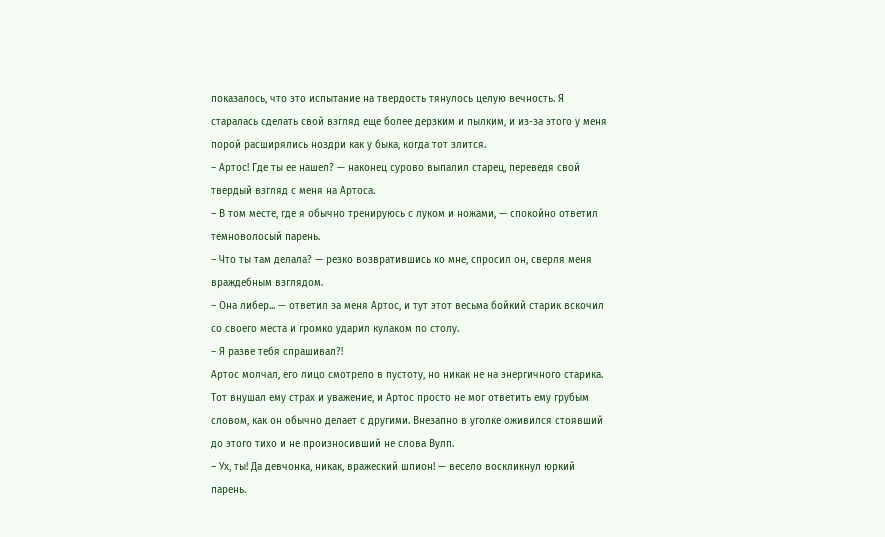показалось, что это испытание на твердость тянулось целую вечность. Я старалась сделать свой взгляд еще более дерзким и пылким, и из-за этого у меня порой расширялись ноздри как у быка, когда тот злится.
– Артос! Где ты ее нашел? — наконец сурово выпалил старец, переведя свой твердый взгляд с меня на Артоса.
– В том месте, где я обычно тренируюсь с луком и ножами, — спокойно ответил темноволосый парень.
– Что ты там делала? — резко возвратившись ко мне, спросил он, сверля меня враждебным взглядом.
– Она либер... — ответил за меня Артос, и тут этот весьма бойкий старик вскочил со своего места и громко ударил кулаком по столу.
– Я разве тебя спрашивал?!
Артос молчал, его лицо смотрело в пустоту, но никак не на энергичного старика. Тот внушал ему страх и уважение, и Артос просто не мог ответить ему грубым словом, как он обычно делает с другими. Внезапно в уголке оживился стоявший до этого тихо и не произносивший не слова Вулп.
– Ух, ты! Да девчонка, никак, вражеский шпион! — весело воскликнул юркий парень.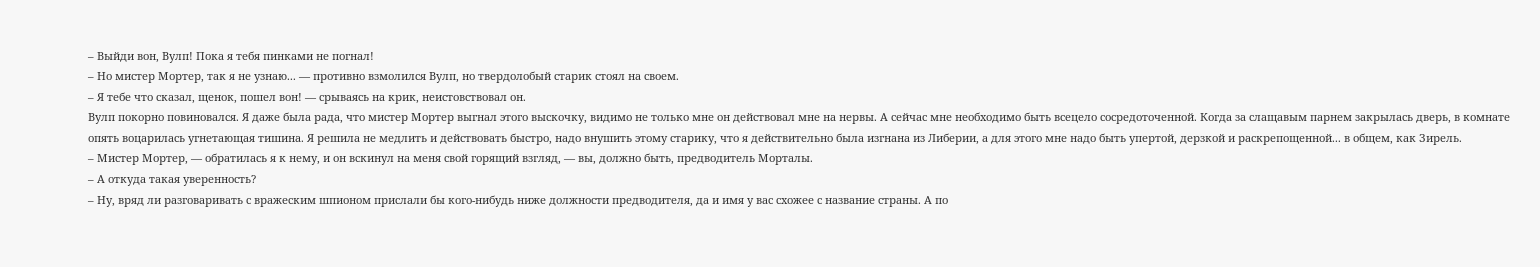– Выйди вон, Вулп! Пока я тебя пинками не погнал!
– Но мистер Мортер, так я не узнаю... — противно взмолился Вулп, но твердолобый старик стоял на своем.
– Я тебе что сказал, щенок, пошел вон! — срываясь на крик, неистовствовал он.
Вулп покорно повиновался. Я даже была рада, что мистер Мортер выгнал этого выскочку, видимо не только мне он действовал мне на нервы. А сейчас мне необходимо быть всецело сосредоточенной. Когда за слащавым парнем закрылась дверь, в комнате опять воцарилась угнетающая тишина. Я решила не медлить и действовать быстро, надо внушить этому старику, что я действительно была изгнана из Либерии, а для этого мне надо быть упертой, дерзкой и раскрепощенной... в общем, как Зирель.
– Мистер Мортер, — обратилась я к нему, и он вскинул на меня свой горящий взгляд, — вы, должно быть, предводитель Морталы.
– А откуда такая уверенность?
– Ну, вряд ли разговаривать с вражеским шпионом прислали бы кого-нибудь ниже должности предводителя, да и имя у вас схожее с название страны. А по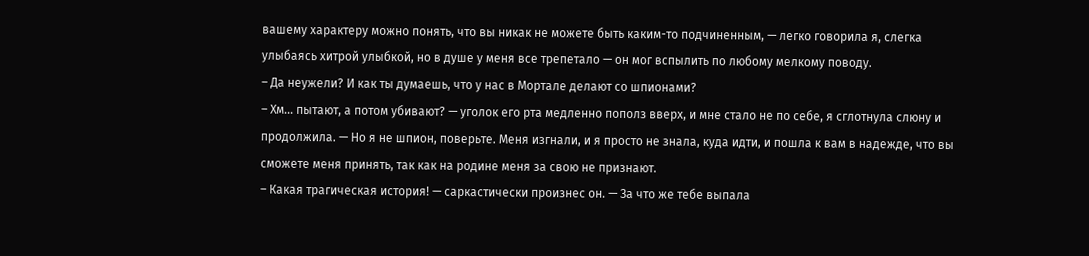вашему характеру можно понять, что вы никак не можете быть каким-то подчиненным, — легко говорила я, слегка улыбаясь хитрой улыбкой, но в душе у меня все трепетало — он мог вспылить по любому мелкому поводу.
– Да неужели? И как ты думаешь, что у нас в Мортале делают со шпионами?
– Хм... пытают, а потом убивают? — уголок его рта медленно пополз вверх, и мне стало не по себе, я сглотнула слюну и продолжила. — Но я не шпион, поверьте. Меня изгнали, и я просто не знала, куда идти, и пошла к вам в надежде, что вы сможете меня принять, так как на родине меня за свою не признают.
– Какая трагическая история! — саркастически произнес он. — За что же тебе выпала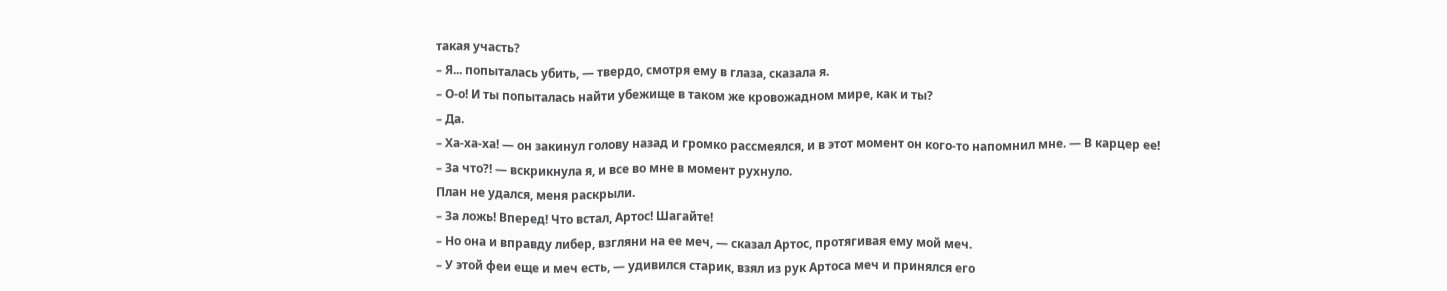такая участь?
– Я... попыталась убить, — твердо, смотря ему в глаза, сказала я.
– О-о! И ты попыталась найти убежище в таком же кровожадном мире, как и ты?
– Да.
– Ха-ха-ха! — он закинул голову назад и громко рассмеялся, и в этот момент он кого-то напомнил мне. — В карцер ее!
– За что?! — вскрикнула я, и все во мне в момент рухнуло.
План не удался, меня раскрыли.
– За ложь! Вперед! Что встал, Артос! Шагайте!
– Но она и вправду либер, взгляни на ее меч, — сказал Артос, протягивая ему мой меч.
– У этой феи еще и меч есть, — удивился старик, взял из рук Артоса меч и принялся его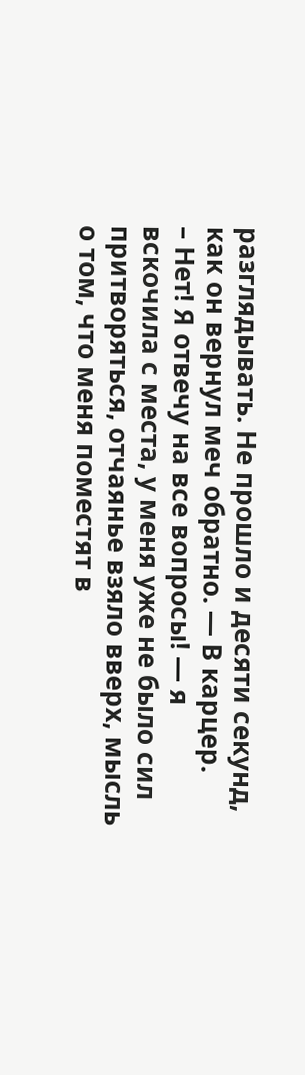разглядывать. Не прошло и десяти секунд, как он вернул меч обратно. — В карцер.
– Нет! Я отвечу на все вопросы! — я вскочила с места, у меня уже не было сил притворяться, отчаянье взяло вверх, мысль о том, что меня поместят в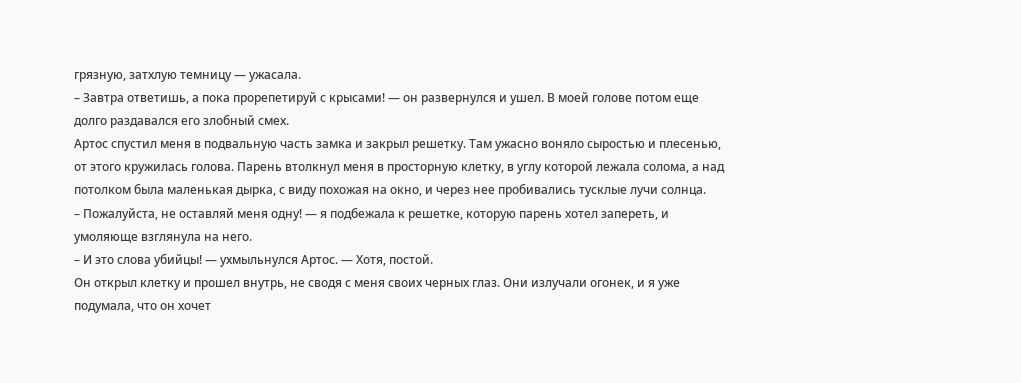грязную, затхлую темницу — ужасала.
– Завтра ответишь, а пока прорепетируй с крысами! — он развернулся и ушел. В моей голове потом еще долго раздавался его злобный смех.
Артос спустил меня в подвальную часть замка и закрыл решетку. Там ужасно воняло сыростью и плесенью, от этого кружилась голова. Парень втолкнул меня в просторную клетку, в углу которой лежала солома, а над потолком была маленькая дырка, с виду похожая на окно, и через нее пробивались тусклые лучи солнца.
– Пожалуйста, не оставляй меня одну! — я подбежала к решетке, которую парень хотел запереть, и умоляюще взглянула на него.
– И это слова убийцы! — ухмыльнулся Артос. — Хотя, постой.
Он открыл клетку и прошел внутрь, не сводя с меня своих черных глаз. Они излучали огонек, и я уже подумала, что он хочет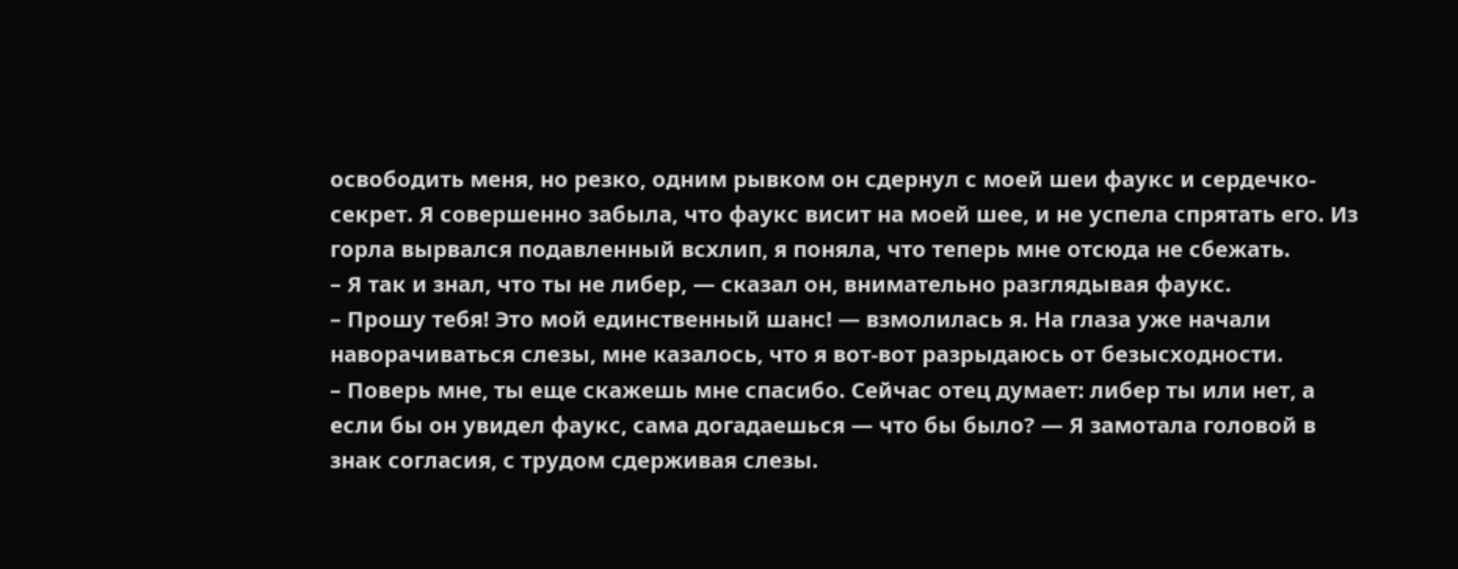освободить меня, но резко, одним рывком он сдернул с моей шеи фаукс и сердечко-секрет. Я совершенно забыла, что фаукс висит на моей шее, и не успела спрятать его. Из горла вырвался подавленный всхлип, я поняла, что теперь мне отсюда не сбежать.
– Я так и знал, что ты не либер, — сказал он, внимательно разглядывая фаукс.
– Прошу тебя! Это мой единственный шанс! — взмолилась я. На глаза уже начали наворачиваться слезы, мне казалось, что я вот-вот разрыдаюсь от безысходности.
– Поверь мне, ты еще скажешь мне спасибо. Сейчас отец думает: либер ты или нет, а если бы он увидел фаукс, сама догадаешься — что бы было? — Я замотала головой в знак согласия, с трудом сдерживая слезы.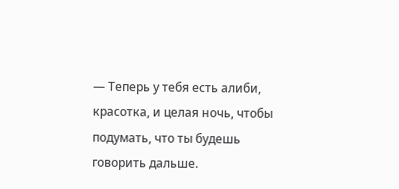— Теперь у тебя есть алиби, красотка, и целая ночь, чтобы подумать, что ты будешь говорить дальше.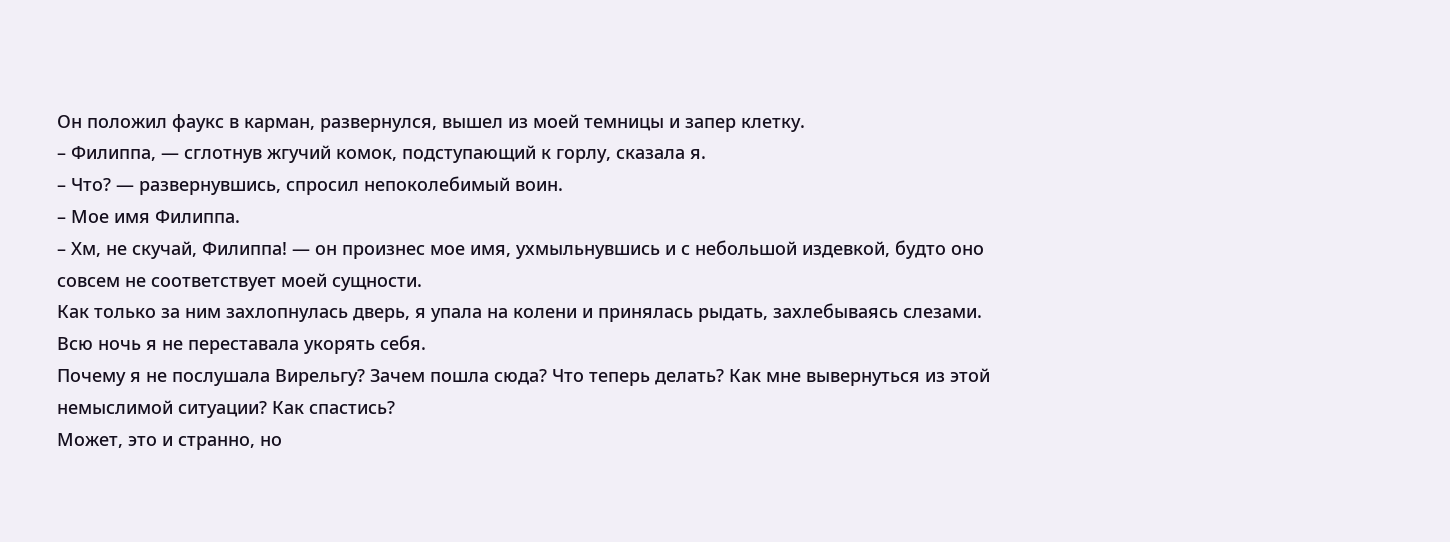Он положил фаукс в карман, развернулся, вышел из моей темницы и запер клетку.
– Филиппа, — сглотнув жгучий комок, подступающий к горлу, сказала я.
– Что? — развернувшись, спросил непоколебимый воин.
– Мое имя Филиппа.
– Хм, не скучай, Филиппа! — он произнес мое имя, ухмыльнувшись и с небольшой издевкой, будто оно совсем не соответствует моей сущности.
Как только за ним захлопнулась дверь, я упала на колени и принялась рыдать, захлебываясь слезами. Всю ночь я не переставала укорять себя.
Почему я не послушала Вирельгу? Зачем пошла сюда? Что теперь делать? Как мне вывернуться из этой немыслимой ситуации? Как спастись?
Может, это и странно, но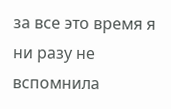за все это время я ни разу не вспомнила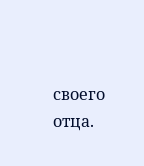своего отца.